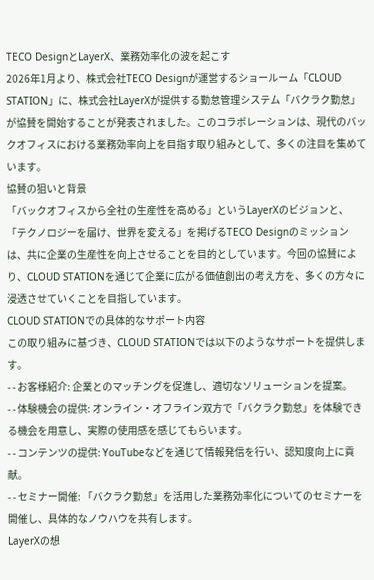TECO DesignとLayerX、業務効率化の波を起こす
2026年1月より、株式会社TECO Designが運営するショールーム「CLOUD STATION」に、株式会社LayerXが提供する勤怠管理システム「バクラク勤怠」が協賛を開始することが発表されました。このコラボレーションは、現代のバックオフィスにおける業務効率向上を目指す取り組みとして、多くの注目を集めています。
協賛の狙いと背景
「バックオフィスから全社の生産性を高める」というLayerXのビジョンと、「テクノロジーを届け、世界を変える」を掲げるTECO Designのミッションは、共に企業の生産性を向上させることを目的としています。今回の協賛により、CLOUD STATIONを通じて企業に広がる価値創出の考え方を、多くの方々に浸透させていくことを目指しています。
CLOUD STATIONでの具体的なサポート内容
この取り組みに基づき、CLOUD STATIONでは以下のようなサポートを提供します。
- - お客様紹介: 企業とのマッチングを促進し、適切なソリューションを提案。
- - 体験機会の提供: オンライン・オフライン双方で「バクラク勤怠」を体験できる機会を用意し、実際の使用感を感じてもらいます。
- - コンテンツの提供: YouTubeなどを通じて情報発信を行い、認知度向上に貢献。
- - セミナー開催: 「バクラク勤怠」を活用した業務効率化についてのセミナーを開催し、具体的なノウハウを共有します。
LayerXの想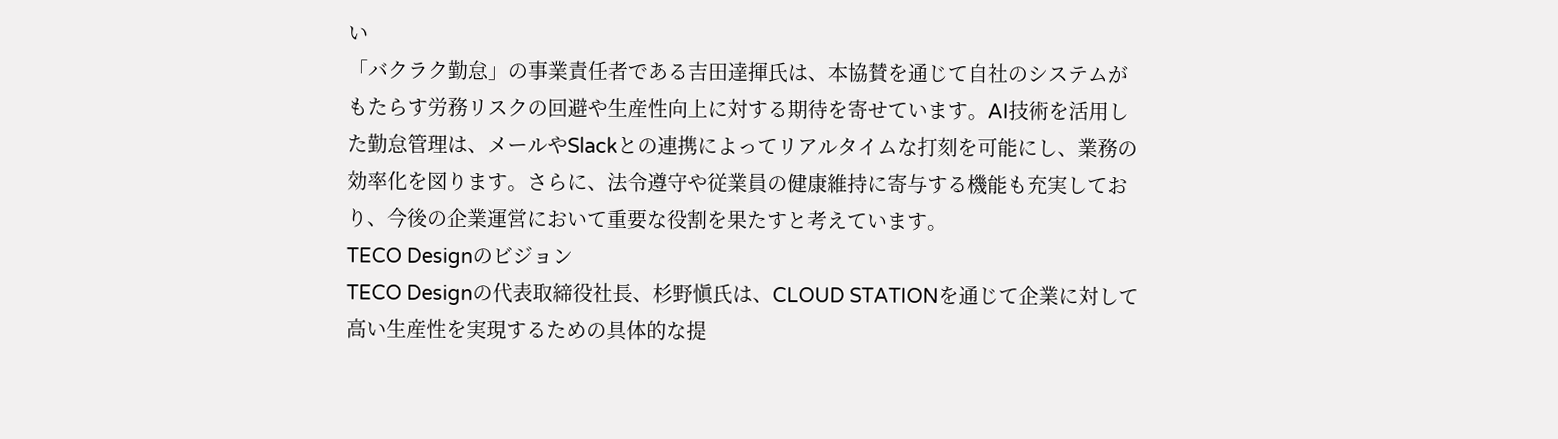い
「バクラク勤怠」の事業責任者である吉田達揮氏は、本協賛を通じて自社のシステムがもたらす労務リスクの回避や生産性向上に対する期待を寄せています。AI技術を活用した勤怠管理は、メールやSlackとの連携によってリアルタイムな打刻を可能にし、業務の効率化を図ります。さらに、法令遵守や従業員の健康維持に寄与する機能も充実しており、今後の企業運営において重要な役割を果たすと考えています。
TECO Designのビジョン
TECO Designの代表取締役社長、杉野愼氏は、CLOUD STATIONを通じて企業に対して高い生産性を実現するための具体的な提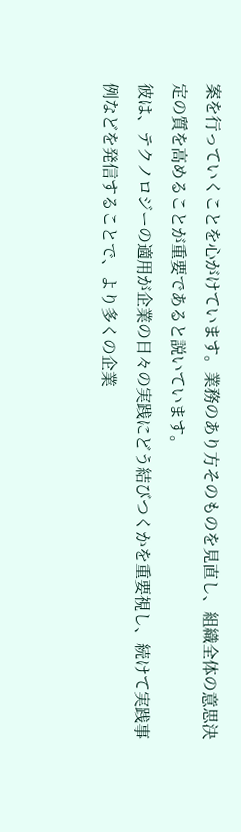案を行っていくことを心がけています。業務のあり方そのものを見直し、組織全体の意思決定の質を高めることが重要であると説いています。
彼は、テクノロジーの適用が企業の日々の実践にどう結びつくかを重要視し、続けて実践事例などを発信することで、より多くの企業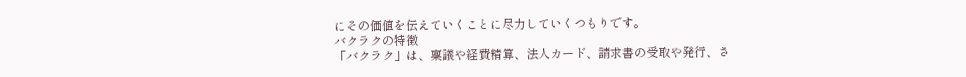にその価値を伝えていくことに尽力していくつもりです。
バクラクの特徴
「バクラク」は、稟議や経費精算、法人カード、請求書の受取や発行、さ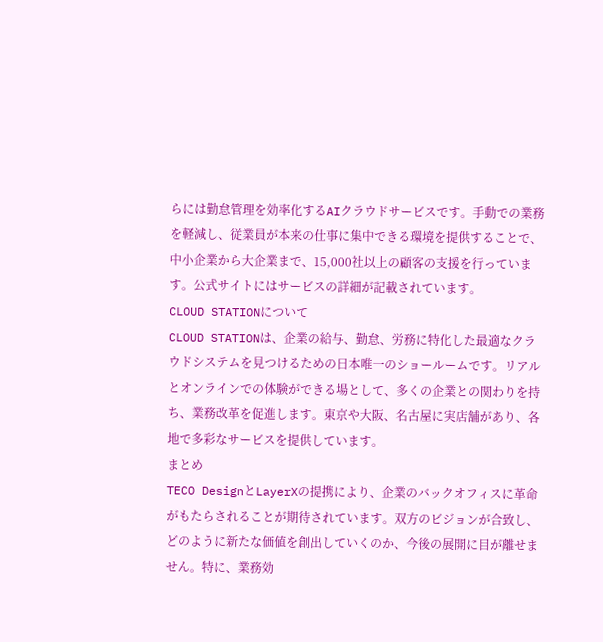らには勤怠管理を効率化するAIクラウドサービスです。手動での業務を軽減し、従業員が本来の仕事に集中できる環境を提供することで、中小企業から大企業まで、15,000社以上の顧客の支援を行っています。公式サイトにはサービスの詳細が記載されています。
CLOUD STATIONについて
CLOUD STATIONは、企業の給与、勤怠、労務に特化した最適なクラウドシステムを見つけるための日本唯一のショールームです。リアルとオンラインでの体験ができる場として、多くの企業との関わりを持ち、業務改革を促進します。東京や大阪、名古屋に実店舗があり、各地で多彩なサービスを提供しています。
まとめ
TECO DesignとLayerXの提携により、企業のバックオフィスに革命がもたらされることが期待されています。双方のビジョンが合致し、どのように新たな価値を創出していくのか、今後の展開に目が離せません。特に、業務効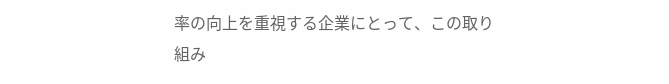率の向上を重視する企業にとって、この取り組み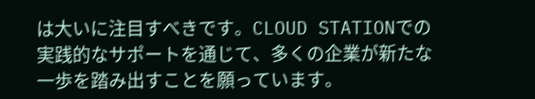は大いに注目すべきです。CLOUD STATIONでの実践的なサポートを通じて、多くの企業が新たな一歩を踏み出すことを願っています。